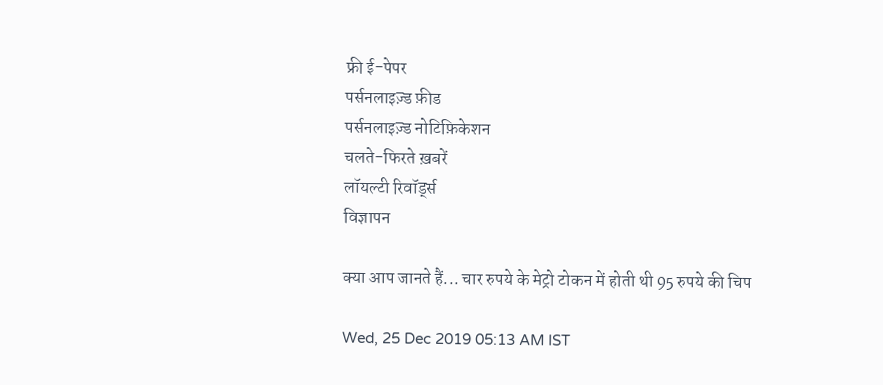फ्री ई-पेपर
पर्सनलाइज़्ड फ़ीड
पर्सनलाइज़्ड नोटिफ़िकेशन
चलते-फिरते ख़बरें
लॉयल्टी रिवॉर्ड्स
विज्ञापन

क्या आप जानते हैं... चार रुपये के मेट्रो टोकन में होती थी 95 रुपये की चिप

Wed, 25 Dec 2019 05:13 AM IST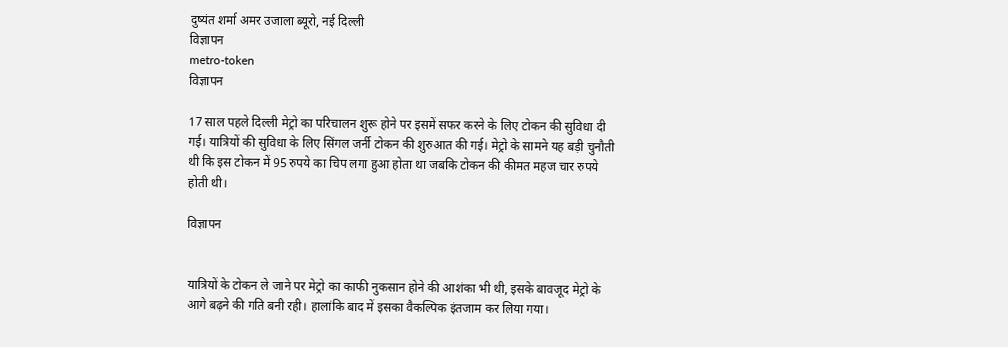दुष्यंत शर्मा अमर उजाला ब्यूरो, नई दिल्ली
विज्ञापन
metro-token
विज्ञापन

17 साल पहले दिल्ली मेट्रो का परिचालन शुरू होने पर इसमें सफर करने के लिए टोकन की सुविधा दी गई। यात्रियों की सुविधा के लिए सिंगल जर्नी टोकन की शुरुआत की गई। मेट्रो के सामने यह बड़ी चुनौती थी कि इस टोकन में 95 रुपये का चिप लगा हुआ होता था जबकि टोकन की कीमत महज चार रुपये होती थी।

विज्ञापन


यात्रियों के टोकन ले जाने पर मेट्रो का काफी नुकसान होने की आशंका भी थी, इसके बावजूद मेट्रो के आगे बढ़ने की गति बनी रही। हालांकि बाद में इसका वैकल्पिक इंतजाम कर लिया गया।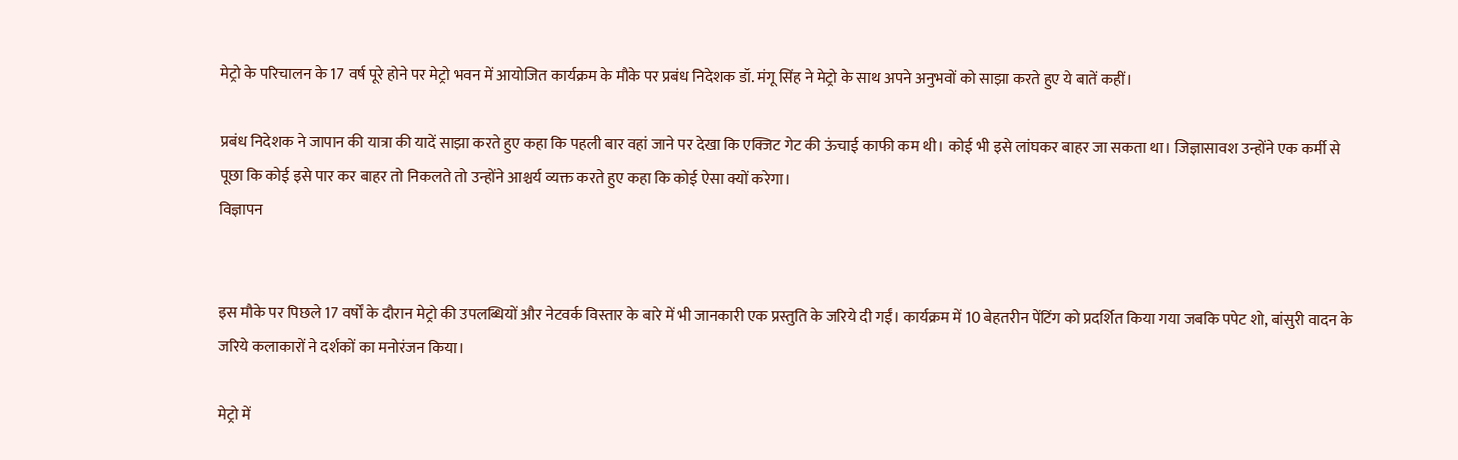मेट्रो के परिचालन के 17 वर्ष पूरे होने पर मेट्रो भवन में आयोजित कार्यक्रम के मौके पर प्रबंध निदेशक डॉ. मंगू सिंह ने मेट्रो के साथ अपने अनुभवों को साझा करते हुए ये बातें कहीं।

प्रबंध निदेशक ने जापान की यात्रा की यादें साझा करते हुए कहा कि पहली बार वहां जाने पर देखा कि एक्जिट गेट की ऊंचाई काफी कम थी। कोई भी इसे लांघकर बाहर जा सकता था। जिज्ञासावश उन्होंने एक कर्मी से पूछा कि कोई इसे पार कर बाहर तो निकलते तो उन्होंने आश्चर्य व्यक्त करते हुए कहा कि कोई ऐसा क्यों करेगा।
विज्ञापन


इस मौके पर पिछले 17 वर्षों के दौरान मेट्रो की उपलब्धियों और नेटवर्क विस्तार के बारे में भी जानकारी एक प्रस्तुति के जरिये दी गईं। कार्यक्रम में 10 बेहतरीन पेंटिंग को प्रदर्शित किया गया जबकि पपेट शो, बांसुरी वादन के जरिये कलाकारों ने दर्शकों का मनोरंजन किया।

मेट्रो में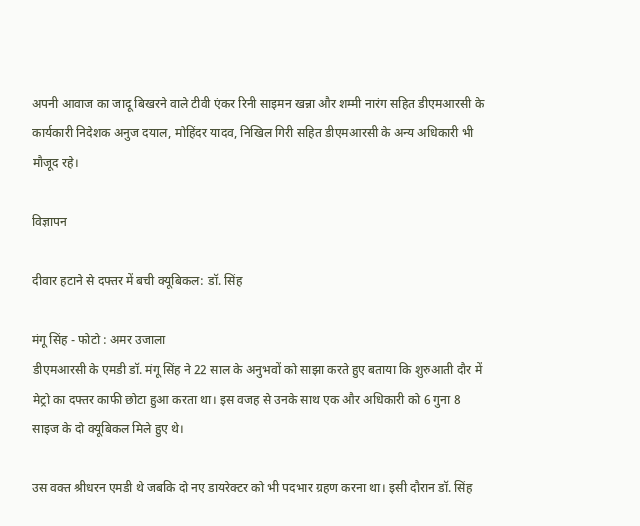अपनी आवाज का जादू बिखरने वाले टीवी एंकर रिनी साइमन खन्ना और शम्मी नारंग सहित डीएमआरसी के कार्यकारी निदेशक अनुज दयाल, मोहिंदर यादव, निखिल गिरी सहित डीएमआरसी के अन्य अधिकारी भी मौजूद रहे।

विज्ञापन

दीवार हटाने से दफ्तर में बची क्यूबिकल: डॉ. सिंह

मंगू सिंह - फोटो : अमर उजाला
डीएमआरसी के एमडी डॉ. मंगू सिंह ने 22 साल के अनुभवों को साझा करते हुए बताया कि शुरुआती दौर में मेट्रो का दफ्तर काफी छोटा हुआ करता था। इस वजह से उनके साथ एक और अधिकारी को 6 गुना 8 साइज के दो क्यूबिकल मिले हुए थे।

उस वक्त श्रीधरन एमडी थे जबकि दो नए डायरेक्टर को भी पदभार ग्रहण करना था। इसी दौरान डॉ. सिंह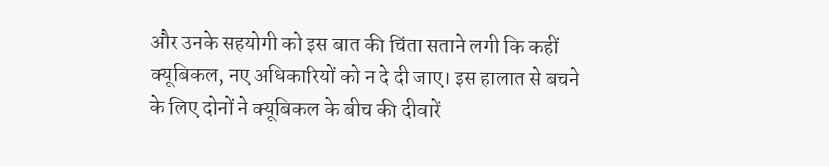और उनके सहयोगी को इस बात की चिंता सताने लगी कि कहीं क्यूबिकल, नए अधिकारियों को न दे दी जाए। इस हालात से बचने के लिए दोनों ने क्यूबिकल के बीच की दीवारें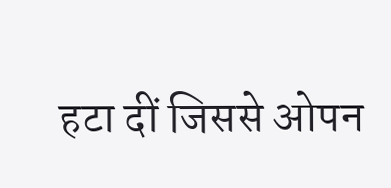हटा दीं जिससे ओपन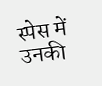स्पेस में उनकी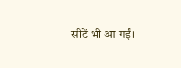सीटें भी आ गईं।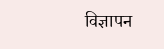विज्ञापन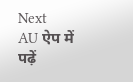Next
AU ऐप में पढ़ें